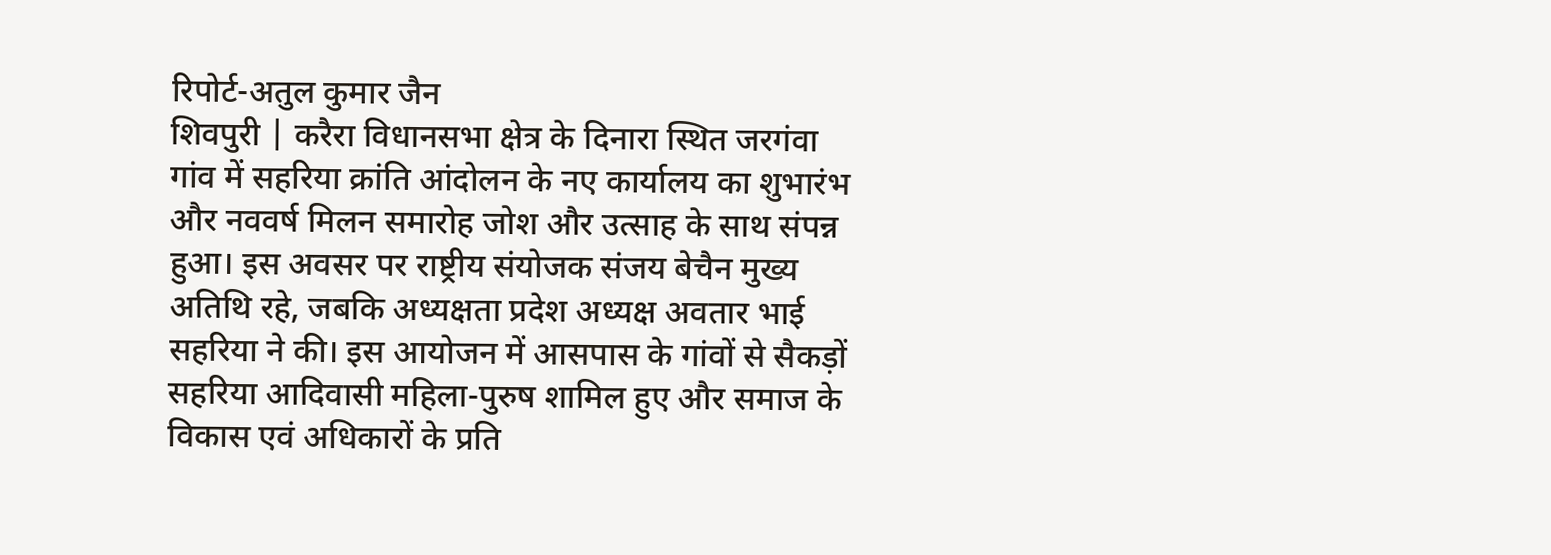रिपोर्ट-अतुल कुमार जैन
शिवपुरी | करैरा विधानसभा क्षेत्र के दिनारा स्थित जरगंवा गांव में सहरिया क्रांति आंदोलन के नए कार्यालय का शुभारंभ और नववर्ष मिलन समारोह जोश और उत्साह के साथ संपन्न हुआ। इस अवसर पर राष्ट्रीय संयोजक संजय बेचैन मुख्य अतिथि रहे, जबकि अध्यक्षता प्रदेश अध्यक्ष अवतार भाई सहरिया ने की। इस आयोजन में आसपास के गांवों से सैकड़ों सहरिया आदिवासी महिला-पुरुष शामिल हुए और समाज के विकास एवं अधिकारों के प्रति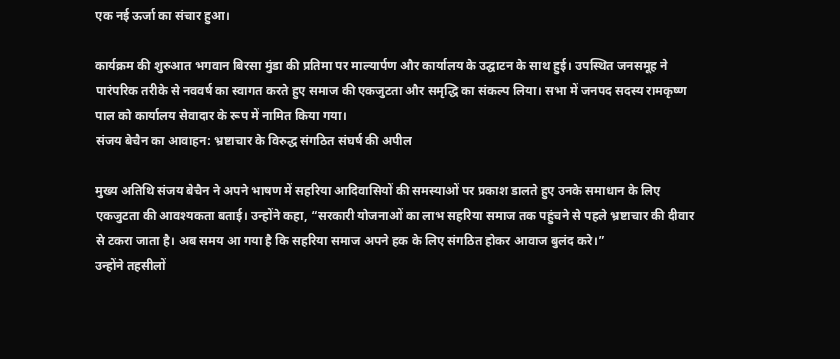एक नई ऊर्जा का संचार हुआ।

कार्यक्रम की शुरुआत भगवान बिरसा मुंडा की प्रतिमा पर माल्यार्पण और कार्यालय के उद्घाटन के साथ हुई। उपस्थित जनसमूह ने पारंपरिक तरीके से नववर्ष का स्वागत करते हुए समाज की एकजुटता और समृद्धि का संकल्प लिया। सभा में जनपद सदस्य रामकृष्ण पाल को कार्यालय सेवादार के रूप में नामित किया गया।
संजय बेचैन का आवाहन: भ्रष्टाचार के विरुद्ध संगठित संघर्ष की अपील

मुख्य अतिथि संजय बेचैन ने अपने भाषण में सहरिया आदिवासियों की समस्याओं पर प्रकाश डालते हुए उनके समाधान के लिए एकजुटता की आवश्यकता बताई। उन्होंने कहा, “सरकारी योजनाओं का लाभ सहरिया समाज तक पहुंचने से पहले भ्रष्टाचार की दीवार से टकरा जाता है। अब समय आ गया है कि सहरिया समाज अपने हक के लिए संगठित होकर आवाज बुलंद करे।”
उन्होंने तहसीलों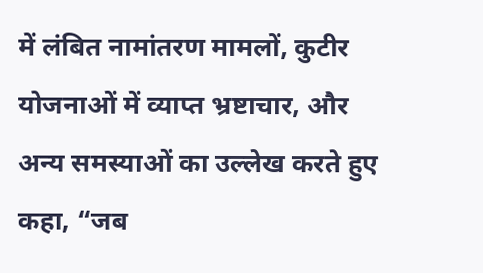में लंबित नामांतरण मामलों, कुटीर योजनाओं में व्याप्त भ्रष्टाचार, और अन्य समस्याओं का उल्लेख करते हुए कहा, “जब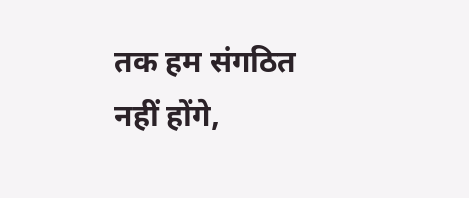तक हम संगठित नहीं होंगे,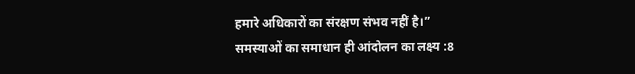हमारे अधिकारों का संरक्षण संभव नहीं है।”
समस्याओं का समाधान ही आंदोलन का लक्ष्य :8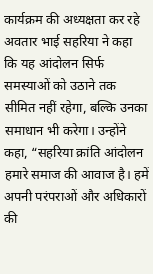कार्यक्रम की अध्यक्षता कर रहे अवतार भाई सहरिया ने कहा कि यह आंदोलन सिर्फ समस्याओं को उठाने तक सीमित नहीं रहेगा, बल्कि उनका समाधान भी करेगा। उन्होंने कहा, “सहरिया क्रांति आंदोलन हमारे समाज की आवाज है। हमें अपनी परंपराओं और अधिकारों की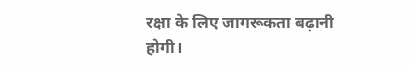रक्षा के लिए जागरूकता बढ़ानी होगी।